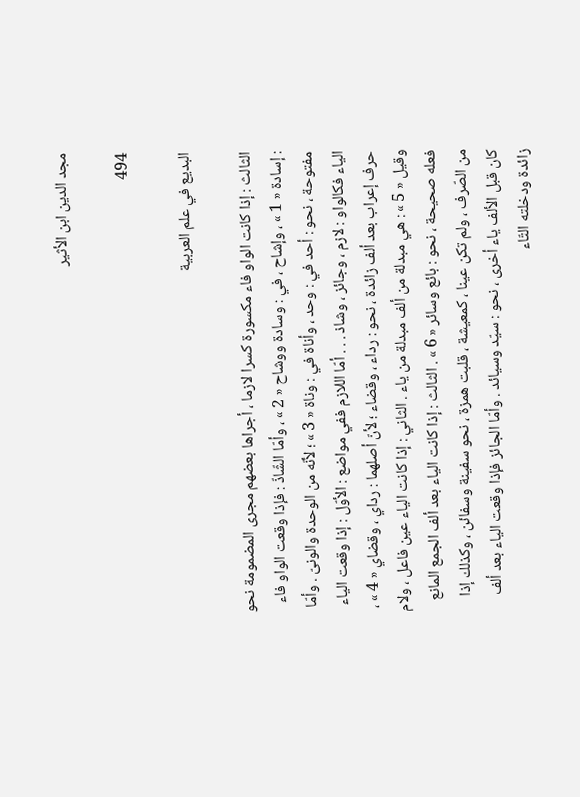مجد الدين ابن الأثير

494

البديع في علم العربية

الثالث : إذا كانت الواو فاء مكسورة كسرا لازما ، أجراها بعضهم مجرى المضمومة نحو : إسادة « 1 » ، وإشاح ، في : وسادة ووشاح « 2 » ، وأمّا الشّاذّ : فإذا وقعت الواو فاء مفتوحة ، نحو : أحد في : وحد ، وأناة في : وناة « 3 » ؛ لأنّه من الوحدة والونىّ . وأمّا الياء فكالواو : لازم ، وجائز ، وشاذ . . . أمّا اللازم ففي مواضع : الأوّل : إذا وقعت الياء حرف إعراب بعد ألف زائدة ، نحو : رداء ، وقضاء ؛ لأنّ أصلهما : رداي ، وقضاي « 4 » ، وقيل « 5 » : هي مبدلة من ألف مبدلة من ياء . الثاني : إذا كانت الياء عين فاعل ، ولام فعله صحيحة ، نحو : بائع وسائر « 6 » . الثالث : إذا كانت الياء بعد ألف الجمع المانع من الصّرف ، ولم تكن عينا ، كمعيشة ، قلبت همزة ، نحو سفينة وسفائن ، وكذلك إذا كان قبل الألف ياء أخرى ، نحو : سيّد وسيائد . وأمّا الجائز فإذا وقعت الياء بعد ألف زائدة ودخلته التّاء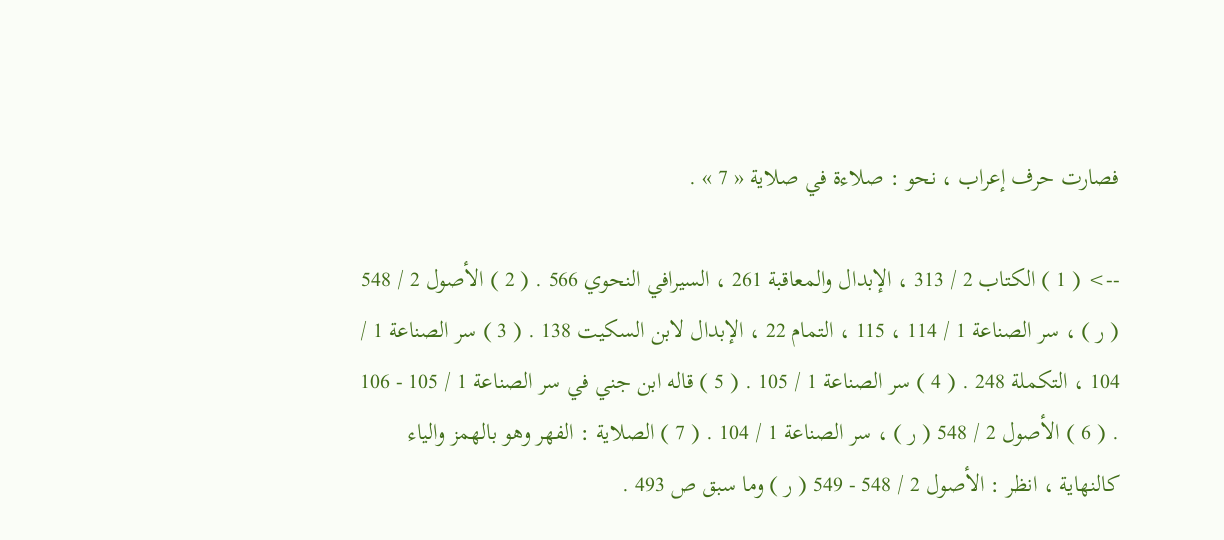فصارت حرف إعراب ، نحو : صلاءة في صلاية « 7 » .

--> ( 1 ) الكتاب 2 / 313 ، الإبدال والمعاقبة 261 ، السيرافي النحوي 566 . ( 2 ) الأصول 2 / 548 ( ر ) ، سر الصناعة 1 / 114 ، 115 ، التمام 22 ، الإبدال لابن السكيت 138 . ( 3 ) سر الصناعة 1 / 104 ، التكملة 248 . ( 4 ) سر الصناعة 1 / 105 . ( 5 ) قاله ابن جني في سر الصناعة 1 / 105 - 106 . ( 6 ) الأصول 2 / 548 ( ر ) ، سر الصناعة 1 / 104 . ( 7 ) الصلاية : الفهر وهو بالهمز والياء كالنهاية ، انظر : الأصول 2 / 548 - 549 ( ر ) وما سبق ص 493 .